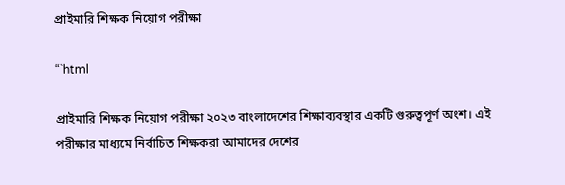প্রাইমারি শিক্ষক নিয়োগ পরীক্ষা

“`html

প্রাইমারি শিক্ষক নিয়োগ পরীক্ষা ২০২৩ বাংলাদেশের শিক্ষাব্যবস্থার একটি গুরুত্বপূর্ণ অংশ। এই পরীক্ষার মাধ্যমে নির্বাচিত শিক্ষকরা আমাদের দেশের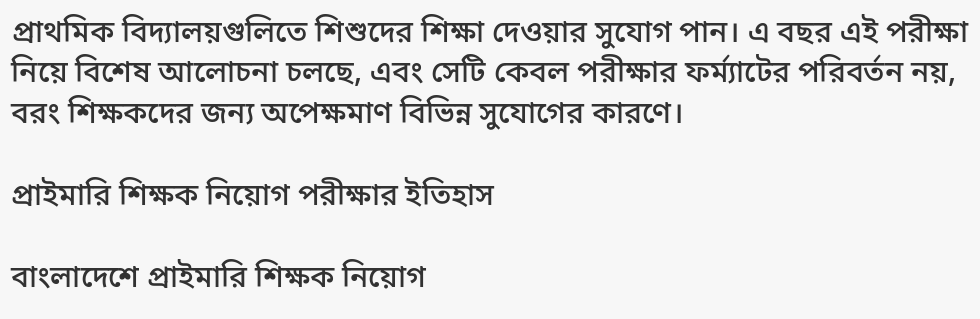প্রাথমিক বিদ্যালয়গুলিতে শিশুদের শিক্ষা দেওয়ার সুযোগ পান। এ বছর এই পরীক্ষা নিয়ে বিশেষ আলোচনা চলছে, এবং সেটি কেবল পরীক্ষার ফর্ম্যাটের পরিবর্তন নয়, বরং শিক্ষকদের জন্য অপেক্ষমাণ বিভিন্ন সুযোগের কারণে।

প্রাইমারি শিক্ষক নিয়োগ পরীক্ষার ইতিহাস

বাংলাদেশে প্রাইমারি শিক্ষক নিয়োগ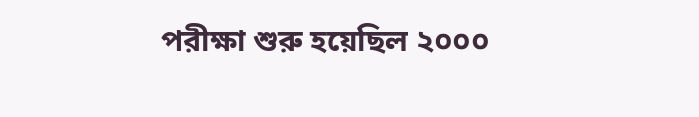পরীক্ষা শুরু হয়েছিল ২০০০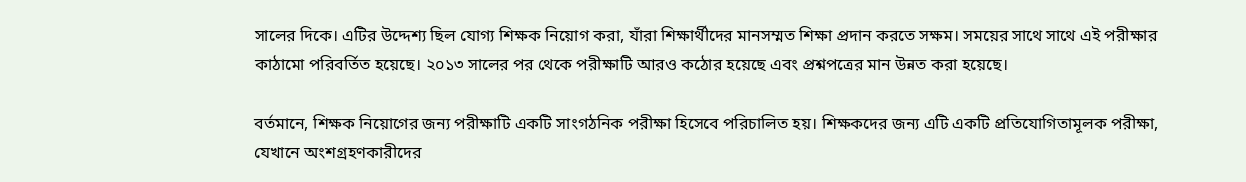সালের দিকে। এটির উদ্দেশ্য ছিল যোগ্য শিক্ষক নিয়োগ করা, যাঁরা শিক্ষার্থীদের মানসম্মত শিক্ষা প্রদান করতে সক্ষম। সময়ের সাথে সাথে এই পরীক্ষার কাঠামো পরিবর্তিত হয়েছে। ২০১৩ সালের পর থেকে পরীক্ষাটি আরও কঠোর হয়েছে এবং প্রশ্নপত্রের মান উন্নত করা হয়েছে।

বর্তমানে, শিক্ষক নিয়োগের জন্য পরীক্ষাটি একটি সাংগঠনিক পরীক্ষা হিসেবে পরিচালিত হয়। শিক্ষকদের জন্য এটি একটি প্রতিযোগিতামূলক পরীক্ষা, যেখানে অংশগ্রহণকারীদের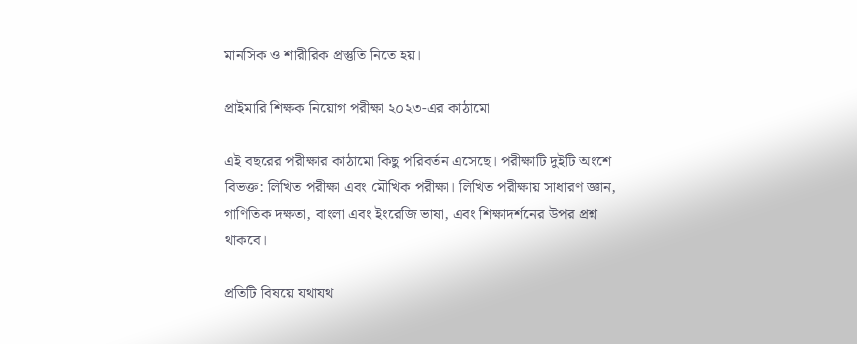মানসিক ও শারীরিক প্রস্তুতি নিতে হয়।

প্রাইমারি শিক্ষক নিয়োগ পরীক্ষা ২০২৩-এর কাঠামো

এই বছরের পরীক্ষার কাঠামো কিছু পরিবর্তন এসেছে। পরীক্ষাটি দুইটি অংশে বিভক্ত: লিখিত পরীক্ষা এবং মৌখিক পরীক্ষা। লিখিত পরীক্ষায় সাধারণ জ্ঞান, গাণিতিক দক্ষতা, বাংলা এবং ইংরেজি ভাষা, এবং শিক্ষাদর্শনের উপর প্রশ্ন থাকবে।

প্রতিটি বিষয়ে যথাযথ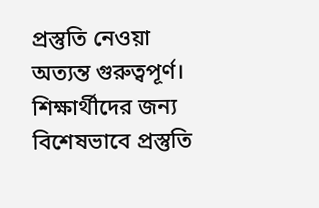প্রস্তুতি নেওয়া অত্যন্ত গুরুত্বপূর্ণ। শিক্ষার্থীদের জন্য বিশেষভাবে প্রস্তুতি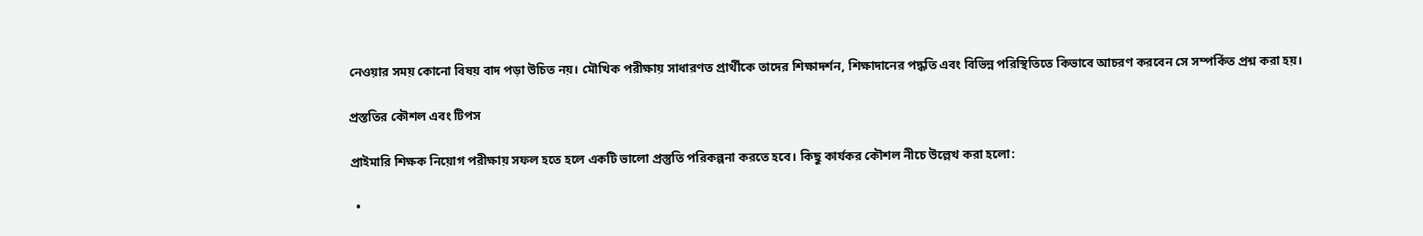নেওয়ার সময় কোনো বিষয় বাদ পড়া উচিত নয়। মৌখিক পরীক্ষায় সাধারণত প্রার্থীকে তাদের শিক্ষাদর্শন, শিক্ষাদানের পদ্ধতি এবং বিভিন্ন পরিস্থিতিতে কিভাবে আচরণ করবেন সে সম্পর্কিত প্রশ্ন করা হয়।

প্রস্ততির কৌশল এবং টিপস

প্রাইমারি শিক্ষক নিয়োগ পরীক্ষায় সফল হতে হলে একটি ভালো প্রস্তুতি পরিকল্পনা করতে হবে। কিছু কার্যকর কৌশল নীচে উল্লেখ করা হলো:

  •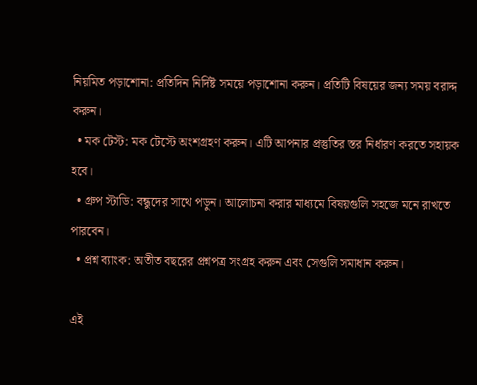নিয়মিত পড়াশোনা: প্রতিদিন নির্দিষ্ট সময়ে পড়াশোনা করুন। প্রতিটি বিষয়ের জন্য সময় বরাদ্দ করুন।
  • মক টেস্ট: মক টেস্টে অংশগ্রহণ করুন। এটি আপনার প্রস্তুতির স্তর নির্ধারণ করতে সহায়ক হবে।
  • গ্রুপ স্টাডি: বন্ধুদের সাথে পড়ুন। আলোচনা করার মাধ্যমে বিষয়গুলি সহজে মনে রাখতে পারবেন।
  • প্রশ্ন ব্যাংক: অতীত বছরের প্রশ্নপত্র সংগ্রহ করুন এবং সেগুলি সমাধান করুন।

এই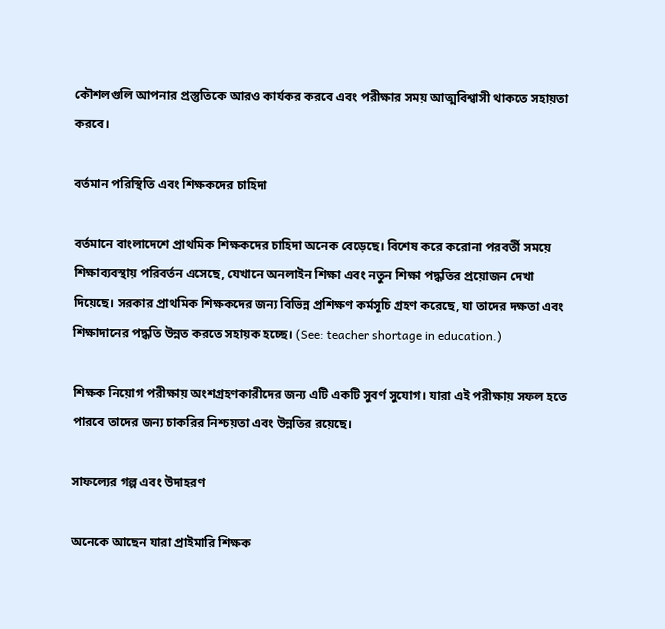কৌশলগুলি আপনার প্রস্তুতিকে আরও কার্যকর করবে এবং পরীক্ষার সময় আত্মবিশ্বাসী থাকতে সহায়তা করবে।

বর্তমান পরিস্থিতি এবং শিক্ষকদের চাহিদা

বর্তমানে বাংলাদেশে প্রাথমিক শিক্ষকদের চাহিদা অনেক বেড়েছে। বিশেষ করে করোনা পরবর্তী সময়ে শিক্ষাব্যবস্থায় পরিবর্তন এসেছে, যেখানে অনলাইন শিক্ষা এবং নতুন শিক্ষা পদ্ধতির প্রয়োজন দেখা দিয়েছে। সরকার প্রাথমিক শিক্ষকদের জন্য বিভিন্ন প্রশিক্ষণ কর্মসূচি গ্রহণ করেছে, যা তাদের দক্ষতা এবং শিক্ষাদানের পদ্ধতি উন্নত করতে সহায়ক হচ্ছে। (See: teacher shortage in education.)

শিক্ষক নিয়োগ পরীক্ষায় অংশগ্রহণকারীদের জন্য এটি একটি সুবর্ণ সুযোগ। যারা এই পরীক্ষায় সফল হতে পারবে তাদের জন্য চাকরির নিশ্চয়তা এবং উন্নতির রয়েছে।

সাফল্যের গল্প এবং উদাহরণ

অনেকে আছেন যারা প্রাইমারি শিক্ষক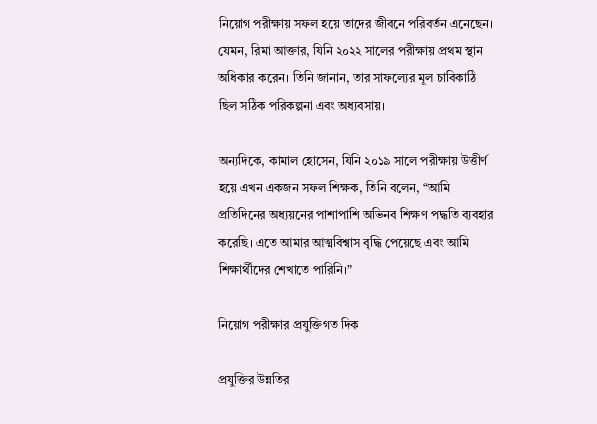নিয়োগ পরীক্ষায় সফল হয়ে তাদের জীবনে পরিবর্তন এনেছেন। যেমন, রিমা আক্তার, যিনি ২০২২ সালের পরীক্ষায় প্রথম স্থান অধিকার করেন। তিনি জানান, তার সাফল্যের মূল চাবিকাঠি ছিল সঠিক পরিকল্পনা এবং অধ্যবসায়।

অন্যদিকে, কামাল হোসেন, যিনি ২০১৯ সালে পরীক্ষায় উত্তীর্ণ হয়ে এখন একজন সফল শিক্ষক, তিনি বলেন, “আমি প্রতিদিনের অধ্যয়নের পাশাপাশি অভিনব শিক্ষণ পদ্ধতি ব্যবহার করেছি। এতে আমার আত্মবিশ্বাস বৃদ্ধি পেয়েছে এবং আমি শিক্ষার্থীদের শেখাতে পারিনি।”

নিয়োগ পরীক্ষার প্রযুক্তিগত দিক

প্রযুক্তির উন্নতির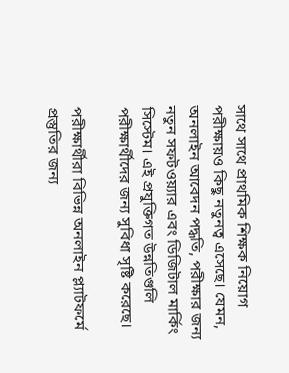সাথে সাথে প্রাথমিক শিক্ষক নিয়োগ পরীক্ষায়ও কিছু নতুনত্ব এসেছে। যেমন, অনলাইন আবেদন পদ্ধতি, পরীক্ষার জন্য নতুন সফটওয়্যার এবং ডিজিটাল মার্কিং সিস্টেম। এই প্রযুক্তিগত উন্নতিগুলি পরীক্ষার্থীদের জন্য সুবিধা সৃষ্টি করেছে।

পরীক্ষার্থীরা বিভিন্ন অনলাইন প্ল্যাটফর্মে প্রস্তুতির জন্য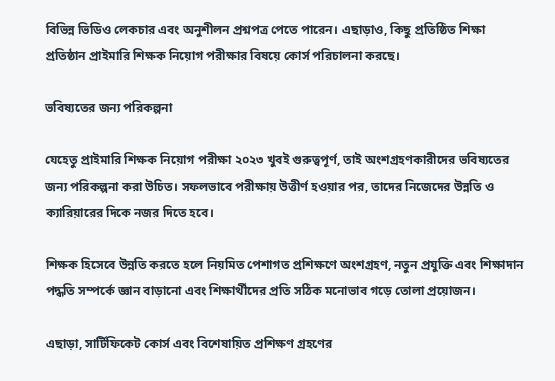বিভিন্ন ভিডিও লেকচার এবং অনুশীলন প্রশ্নপত্র পেতে পারেন। এছাড়াও, কিছু প্রতিষ্ঠিত শিক্ষা প্রতিষ্ঠান প্রাইমারি শিক্ষক নিয়োগ পরীক্ষার বিষয়ে কোর্স পরিচালনা করছে।

ভবিষ্যতের জন্য পরিকল্পনা

যেহেতু প্রাইমারি শিক্ষক নিয়োগ পরীক্ষা ২০২৩ খুবই গুরুত্বপূর্ণ, তাই অংশগ্রহণকারীদের ভবিষ্যতের জন্য পরিকল্পনা করা উচিত। সফলভাবে পরীক্ষায় উত্তীর্ণ হওয়ার পর, তাদের নিজেদের উন্নতি ও ক্যারিয়ারের দিকে নজর দিতে হবে।

শিক্ষক হিসেবে উন্নতি করতে হলে নিয়মিত পেশাগত প্রশিক্ষণে অংশগ্রহণ, নতুন প্রযুক্তি এবং শিক্ষাদান পদ্ধতি সম্পর্কে জ্ঞান বাড়ানো এবং শিক্ষার্থীদের প্রতি সঠিক মনোভাব গড়ে তোলা প্রয়োজন।

এছাড়া, সার্টিফিকেট কোর্স এবং বিশেষায়িত প্রশিক্ষণ গ্রহণের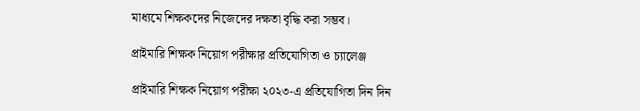মাধ্যমে শিক্ষকদের নিজেদের দক্ষতা বৃদ্ধি করা সম্ভব।

প্রাইমারি শিক্ষক নিয়োগ পরীক্ষার প্রতিযোগিতা ও চ্যালেঞ্জ

প্রাইমারি শিক্ষক নিয়োগ পরীক্ষা ২০২৩-এ প্রতিযোগিতা দিন দিন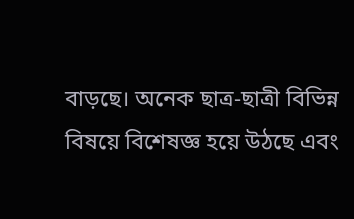বাড়ছে। অনেক ছাত্র-ছাত্রী বিভিন্ন বিষয়ে বিশেষজ্ঞ হয়ে উঠছে এবং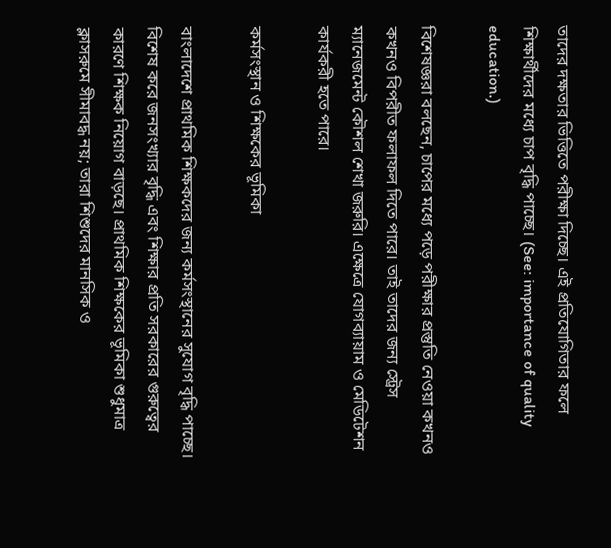তাদের দক্ষতার ভিত্তিতে পরীক্ষা দিচ্ছে। এই প্রতিযোগিতার ফলে শিক্ষার্থীদের মধ্যে চাপ বৃদ্ধি পাচ্ছে। (See: importance of quality education.)

বিশেষজ্ঞরা বলছেন, চাপের মধ্যে পড়ে পরীক্ষার প্রস্তুতি নেওয়া কখনও কখনও বিপরীত ফলাফল দিতে পারে। তাই তাদের জন্য স্ট্রেস ম্যানেজমেন্ট কৌশল শেখা জরুরি। এক্ষেত্রে যোগব্যায়াম ও মেডিটেশন কার্যকরী হতে পারে।

কর্মসংস্থান ও শিক্ষকের ভূমিকা

বাংলাদেশে প্রাথমিক শিক্ষকদের জন্য কর্মসংস্থানের সুযোগ বৃদ্ধি পাচ্ছে। বিশেষ করে জনসংখ্যার বৃদ্ধি এবং শিক্ষার প্রতি সরকারের গুরুত্বের কারণে শিক্ষক নিয়োগ বাড়ছে। প্রাথমিক শিক্ষকের ভূমিকা শুধুমাত্র ক্লাসরুমে সীমাবদ্ধ নয়; তারা শিশুদের মানসিক ও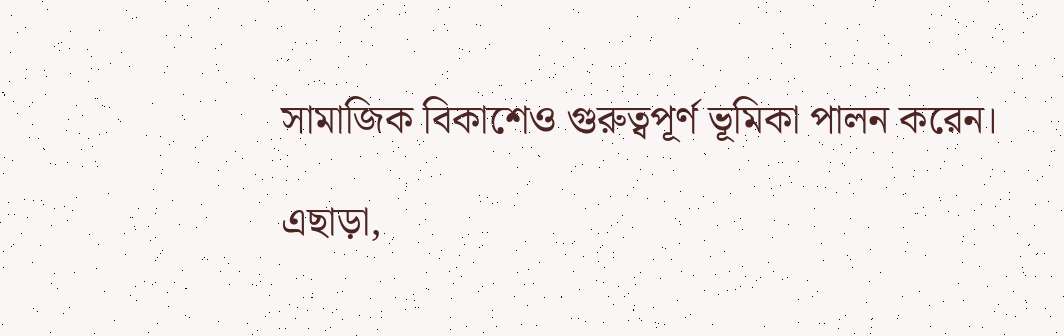সামাজিক বিকাশেও গুরুত্বপূর্ণ ভূমিকা পালন করেন।

এছাড়া,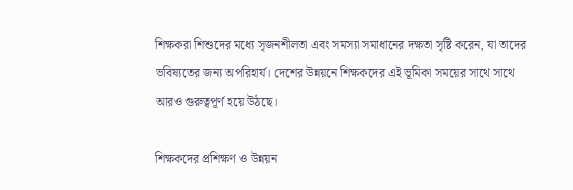শিক্ষকরা শিশুদের মধ্যে সৃজনশীলতা এবং সমস্যা সমাধানের দক্ষতা সৃষ্টি করেন, যা তাদের ভবিষ্যতের জন্য অপরিহার্য। দেশের উন্নয়নে শিক্ষকদের এই ভূমিকা সময়ের সাথে সাথে আরও গুরুত্বপূর্ণ হয়ে উঠছে।

শিক্ষকদের প্রশিক্ষণ ও উন্নয়ন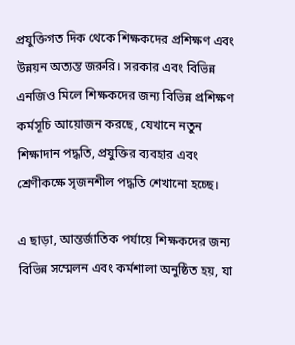প্রযুক্তিগত দিক থেকে শিক্ষকদের প্রশিক্ষণ এবং উন্নয়ন অত্যন্ত জরুরি। সরকার এবং বিভিন্ন এনজিও মিলে শিক্ষকদের জন্য বিভিন্ন প্রশিক্ষণ কর্মসূচি আয়োজন করছে, যেখানে নতুন শিক্ষাদান পদ্ধতি, প্রযুক্তির ব্যবহার এবং শ্রেণীকক্ষে সৃজনশীল পদ্ধতি শেখানো হচ্ছে।

এ ছাড়া, আন্তর্জাতিক পর্যায়ে শিক্ষকদের জন্য বিভিন্ন সম্মেলন এবং কর্মশালা অনুষ্ঠিত হয়, যা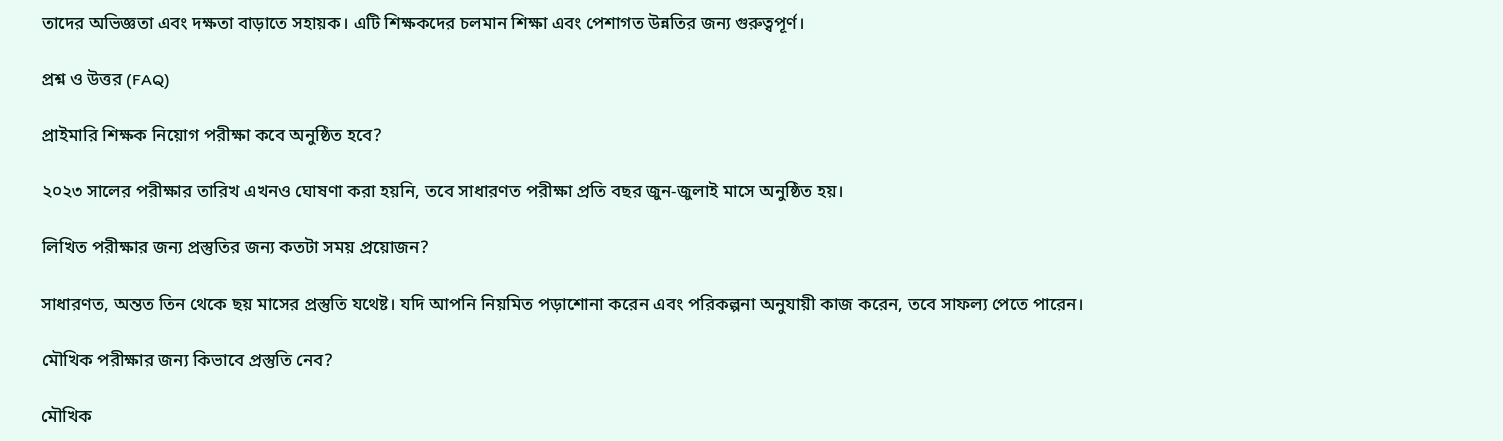তাদের অভিজ্ঞতা এবং দক্ষতা বাড়াতে সহায়ক। এটি শিক্ষকদের চলমান শিক্ষা এবং পেশাগত উন্নতির জন্য গুরুত্বপূর্ণ।

প্রশ্ন ও উত্তর (FAQ)

প্রাইমারি শিক্ষক নিয়োগ পরীক্ষা কবে অনুষ্ঠিত হবে?

২০২৩ সালের পরীক্ষার তারিখ এখনও ঘোষণা করা হয়নি, তবে সাধারণত পরীক্ষা প্রতি বছর জুন-জুলাই মাসে অনুষ্ঠিত হয়।

লিখিত পরীক্ষার জন্য প্রস্তুতির জন্য কতটা সময় প্রয়োজন?

সাধারণত, অন্তত তিন থেকে ছয় মাসের প্রস্তুতি যথেষ্ট। যদি আপনি নিয়মিত পড়াশোনা করেন এবং পরিকল্পনা অনুযায়ী কাজ করেন, তবে সাফল্য পেতে পারেন।

মৌখিক পরীক্ষার জন্য কিভাবে প্রস্তুতি নেব?

মৌখিক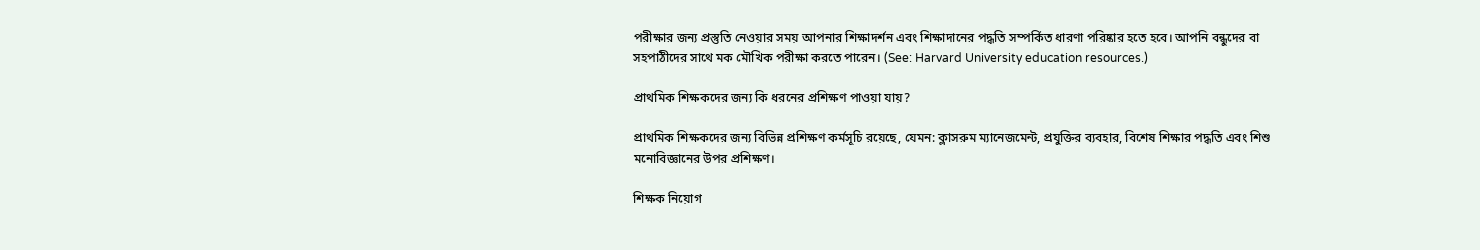পরীক্ষার জন্য প্রস্তুতি নেওয়ার সময় আপনার শিক্ষাদর্শন এবং শিক্ষাদানের পদ্ধতি সম্পর্কিত ধারণা পরিষ্কার হতে হবে। আপনি বন্ধুদের বা সহপাঠীদের সাথে মক মৌখিক পরীক্ষা করতে পারেন। (See: Harvard University education resources.)

প্রাথমিক শিক্ষকদের জন্য কি ধরনের প্রশিক্ষণ পাওয়া যায়?

প্রাথমিক শিক্ষকদের জন্য বিভিন্ন প্রশিক্ষণ কর্মসূচি রয়েছে, যেমন: ক্লাসরুম ম্যানেজমেন্ট, প্রযুক্তির ব্যবহার, বিশেষ শিক্ষার পদ্ধতি এবং শিশু মনোবিজ্ঞানের উপর প্রশিক্ষণ।

শিক্ষক নিয়োগ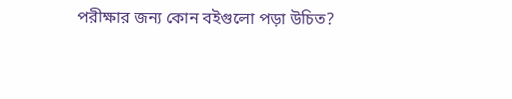পরীক্ষার জন্য কোন বইগুলো পড়া উচিত?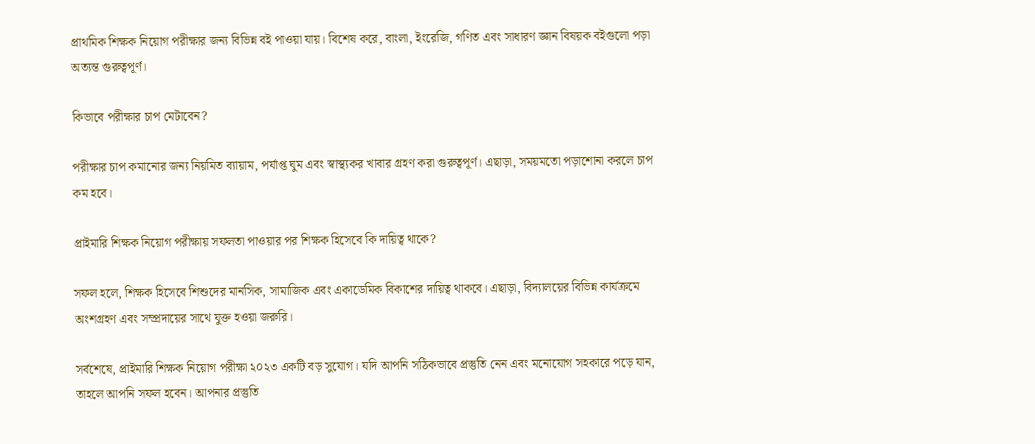প্রাথমিক শিক্ষক নিয়োগ পরীক্ষার জন্য বিভিন্ন বই পাওয়া যায়। বিশেষ করে, বাংলা, ইংরেজি, গণিত এবং সাধারণ জ্ঞান বিষয়ক বইগুলো পড়া অত্যন্ত গুরুত্বপূর্ণ।

কিভাবে পরীক্ষার চাপ মেটাবেন?

পরীক্ষার চাপ কমানোর জন্য নিয়মিত ব্যায়াম, পর্যাপ্ত ঘুম এবং স্বাস্থ্যকর খাবার গ্রহণ করা গুরুত্বপূর্ণ। এছাড়া, সময়মতো পড়াশোনা করলে চাপ কম হবে।

প্রাইমারি শিক্ষক নিয়োগ পরীক্ষায় সফলতা পাওয়ার পর শিক্ষক হিসেবে কি দায়িত্ব থাকে?

সফল হলে, শিক্ষক হিসেবে শিশুদের মানসিক, সামাজিক এবং একাডেমিক বিকাশের দায়িত্ব থাকবে। এছাড়া, বিদ্যালয়ের বিভিন্ন কার্যক্রমে অংশগ্রহণ এবং সম্প্রদায়ের সাথে যুক্ত হওয়া জরুরি।

সর্বশেষে, প্রাইমারি শিক্ষক নিয়োগ পরীক্ষা ২০২৩ একটি বড় সুযোগ। যদি আপনি সঠিকভাবে প্রস্তুতি নেন এবং মনোযোগ সহকারে পড়ে যান, তাহলে আপনি সফল হবেন। আপনার প্রস্তুতি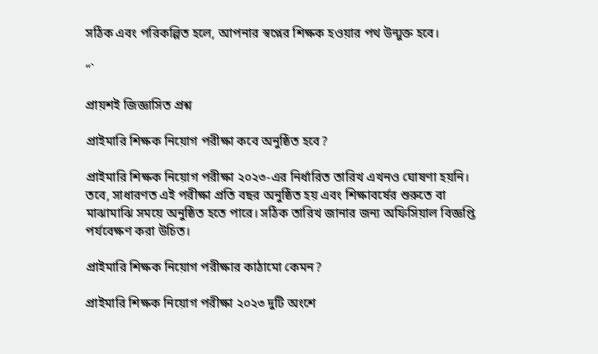সঠিক এবং পরিকল্পিত হলে, আপনার স্বপ্নের শিক্ষক হওয়ার পথ উন্মুক্ত হবে।

“`

প্রায়শই জিজ্ঞাসিত প্রশ্ন

প্রাইমারি শিক্ষক নিয়োগ পরীক্ষা কবে অনুষ্ঠিত হবে?

প্রাইমারি শিক্ষক নিয়োগ পরীক্ষা ২০২৩-এর নির্ধারিত তারিখ এখনও ঘোষণা হয়নি। তবে, সাধারণত এই পরীক্ষা প্রতি বছর অনুষ্ঠিত হয় এবং শিক্ষাবর্ষের শুরুতে বা মাঝামাঝি সময়ে অনুষ্ঠিত হতে পারে। সঠিক তারিখ জানার জন্য অফিসিয়াল বিজ্ঞপ্তি পর্যবেক্ষণ করা উচিত।

প্রাইমারি শিক্ষক নিয়োগ পরীক্ষার কাঠামো কেমন?

প্রাইমারি শিক্ষক নিয়োগ পরীক্ষা ২০২৩ দুটি অংশে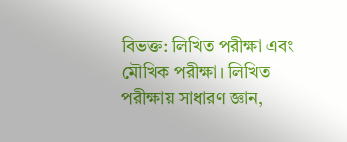বিভক্ত: লিখিত পরীক্ষা এবং মৌখিক পরীক্ষা। লিখিত পরীক্ষায় সাধারণ জ্ঞান,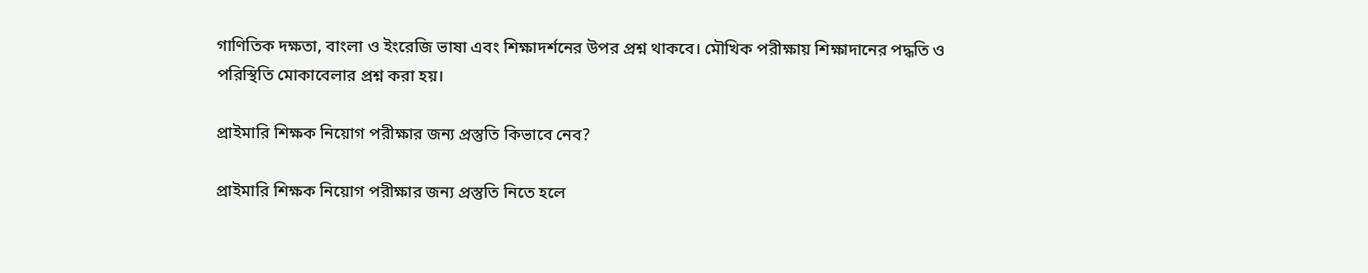গাণিতিক দক্ষতা, বাংলা ও ইংরেজি ভাষা এবং শিক্ষাদর্শনের উপর প্রশ্ন থাকবে। মৌখিক পরীক্ষায় শিক্ষাদানের পদ্ধতি ও পরিস্থিতি মোকাবেলার প্রশ্ন করা হয়।

প্রাইমারি শিক্ষক নিয়োগ পরীক্ষার জন্য প্রস্তুতি কিভাবে নেব?

প্রাইমারি শিক্ষক নিয়োগ পরীক্ষার জন্য প্রস্তুতি নিতে হলে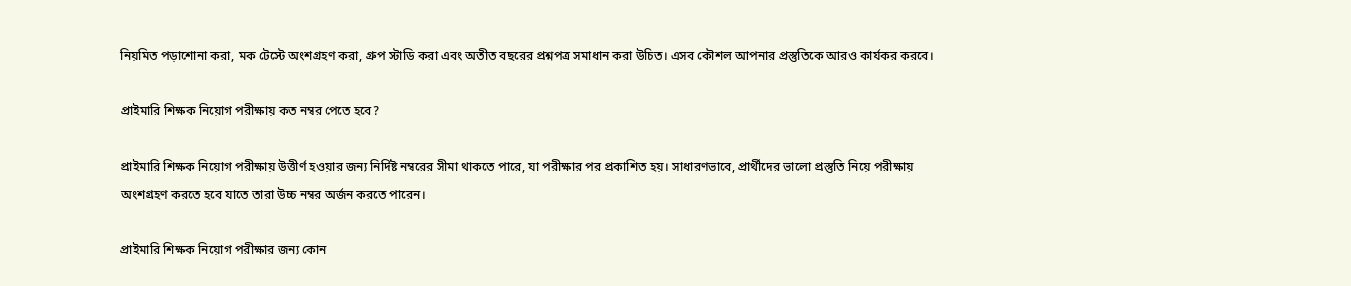নিয়মিত পড়াশোনা করা, মক টেস্টে অংশগ্রহণ করা, গ্রুপ স্টাডি করা এবং অতীত বছরের প্রশ্নপত্র সমাধান করা উচিত। এসব কৌশল আপনার প্রস্তুতিকে আরও কার্যকর করবে।

প্রাইমারি শিক্ষক নিয়োগ পরীক্ষায় কত নম্বর পেতে হবে?

প্রাইমারি শিক্ষক নিয়োগ পরীক্ষায় উত্তীর্ণ হওয়ার জন্য নির্দিষ্ট নম্বরের সীমা থাকতে পারে, যা পরীক্ষার পর প্রকাশিত হয়। সাধারণভাবে, প্রার্থীদের ভালো প্রস্তুতি নিয়ে পরীক্ষায় অংশগ্রহণ করতে হবে যাতে তারা উচ্চ নম্বর অর্জন করতে পারেন।

প্রাইমারি শিক্ষক নিয়োগ পরীক্ষার জন্য কোন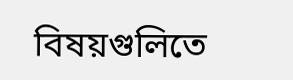বিষয়গুলিতে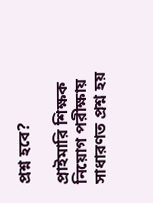প্রশ্ন হবে?

প্রাইমারি শিক্ষক নিয়োগ পরীক্ষায় সাধারণত প্রশ্ন হয়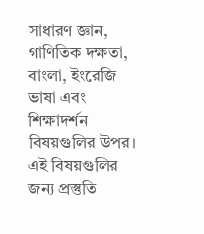সাধারণ জ্ঞান, গাণিতিক দক্ষতা, বাংলা, ইংরেজি ভাষা এবং শিক্ষাদর্শন বিষয়গুলির উপর। এই বিষয়গুলির জন্য প্রস্তুতি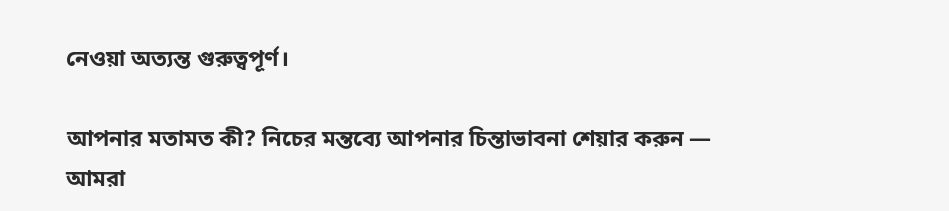নেওয়া অত্যন্ত গুরুত্বপূর্ণ।

আপনার মতামত কী? নিচের মন্তব্যে আপনার চিন্তাভাবনা শেয়ার করুন — আমরা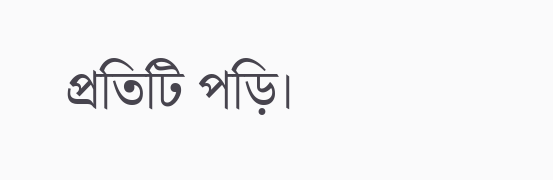প্রতিটি পড়ি।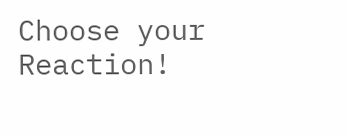Choose your Reaction!